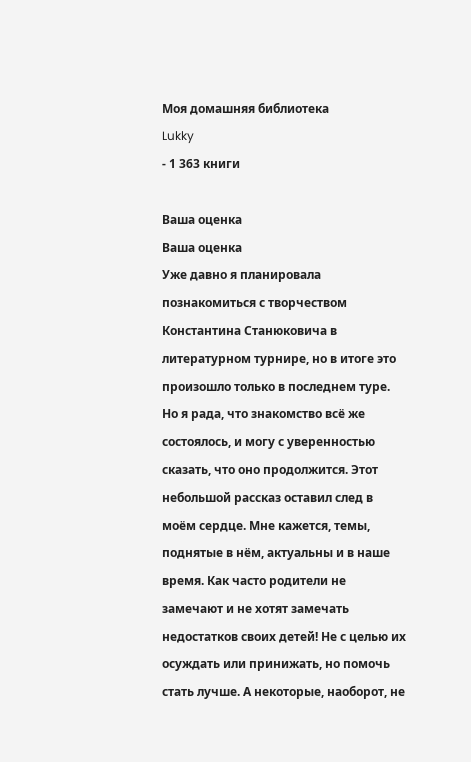Моя домашняя библиотека
Lukky
- 1 363 книги

Ваша оценка
Ваша оценка
Уже давно я планировала познакомиться с творчеством Константина Станюковича в литературном турнире, но в итоге это произошло только в последнем туре. Но я рада, что знакомство всё же состоялось, и могу с уверенностью сказать, что оно продолжится. Этот небольшой рассказ оставил след в моём сердце. Мне кажется, темы, поднятые в нём, актуальны и в наше время. Как часто родители не замечают и не хотят замечать недостатков своих детей! Не с целью их осуждать или принижать, но помочь стать лучше. А некоторые, наоборот, не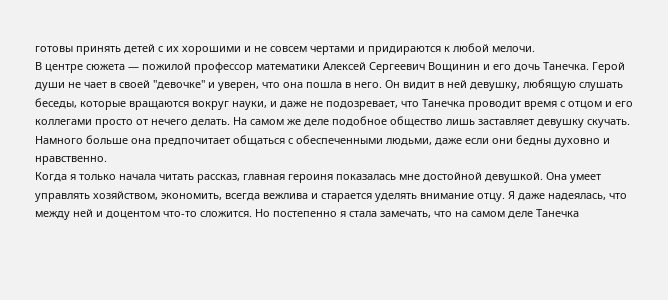готовы принять детей с их хорошими и не совсем чертами и придираются к любой мелочи.
В центре сюжета — пожилой профессор математики Алексей Сергеевич Вощинин и его дочь Танечка. Герой души не чает в своей "девочке" и уверен, что она пошла в него. Он видит в ней девушку, любящую слушать беседы, которые вращаются вокруг науки, и даже не подозревает, что Танечка проводит время с отцом и его коллегами просто от нечего делать. На самом же деле подобное общество лишь заставляет девушку скучать. Намного больше она предпочитает общаться с обеспеченными людьми, даже если они бедны духовно и нравственно.
Когда я только начала читать рассказ, главная героиня показалась мне достойной девушкой. Она умеет управлять хозяйством, экономить, всегда вежлива и старается уделять внимание отцу. Я даже надеялась, что между ней и доцентом что-то сложится. Но постепенно я стала замечать, что на самом деле Танечка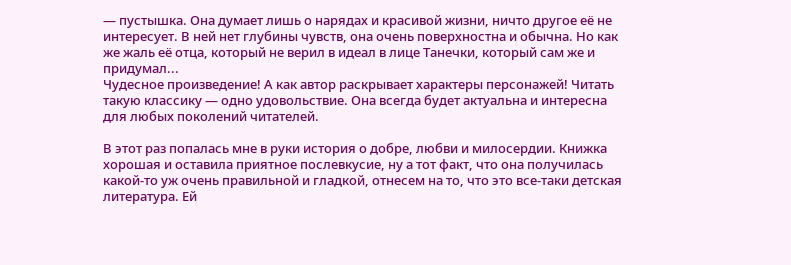— пустышка. Она думает лишь о нарядах и красивой жизни, ничто другое её не интересует. В ней нет глубины чувств, она очень поверхностна и обычна. Но как же жаль её отца, который не верил в идеал в лице Танечки, который сам же и придумал...
Чудесное произведение! А как автор раскрывает характеры персонажей! Читать такую классику — одно удовольствие. Она всегда будет актуальна и интересна для любых поколений читателей.

В этот раз попалась мне в руки история о добре, любви и милосердии. Книжка хорошая и оставила приятное послевкусие, ну а тот факт, что она получилась какой-то уж очень правильной и гладкой, отнесем на то, что это все-таки детская литература. Ей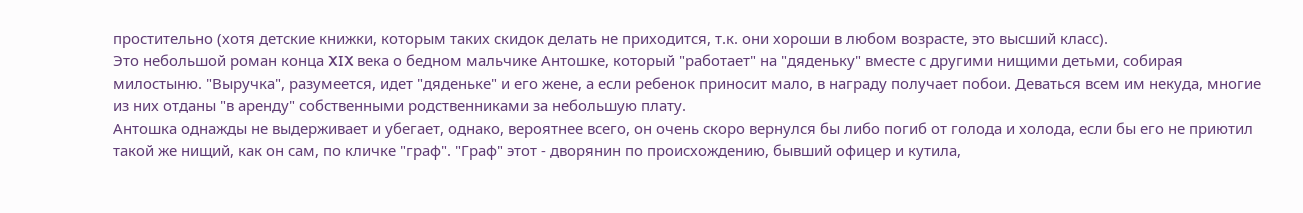простительно (хотя детские книжки, которым таких скидок делать не приходится, т.к. они хороши в любом возрасте, это высший класс).
Это небольшой роман конца XIX века о бедном мальчике Антошке, который "работает" на "дяденьку" вместе с другими нищими детьми, собирая милостыню. "Выручка", разумеется, идет "дяденьке" и его жене, а если ребенок приносит мало, в награду получает побои. Деваться всем им некуда, многие из них отданы "в аренду" собственными родственниками за небольшую плату.
Антошка однажды не выдерживает и убегает, однако, вероятнее всего, он очень скоро вернулся бы либо погиб от голода и холода, если бы его не приютил такой же нищий, как он сам, по кличке "граф". "Граф" этот - дворянин по происхождению, бывший офицер и кутила,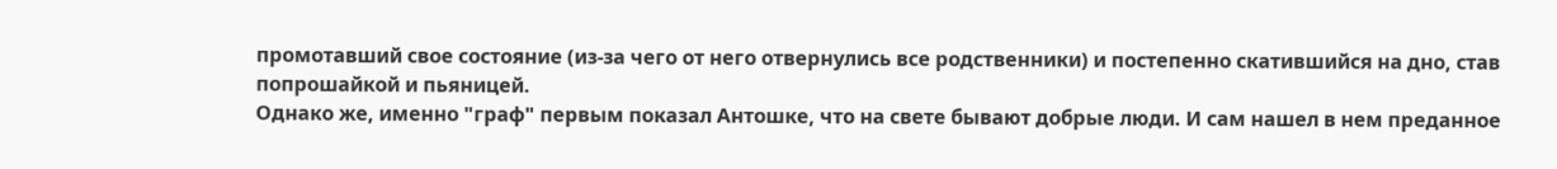промотавший свое состояние (из-за чего от него отвернулись все родственники) и постепенно скатившийся на дно, став попрошайкой и пьяницей.
Однако же, именно "граф" первым показал Антошке, что на свете бывают добрые люди. И сам нашел в нем преданное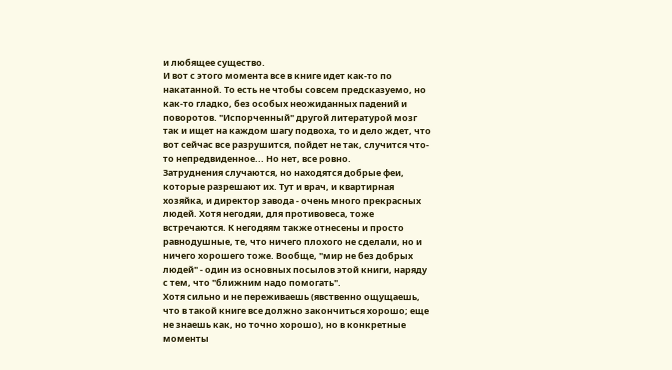и любящее существо.
И вот с этого момента все в книге идет как-то по накатанной. То есть не чтобы совсем предсказуемо, но как-то гладко, без особых неожиданных падений и поворотов. "Испорченный" другой литературой мозг так и ищет на каждом шагу подвоха, то и дело ждет, что вот сейчас все разрушится, пойдет не так, случится что-то непредвиденное... Но нет, все ровно.
Затруднения случаются, но находятся добрые феи, которые разрешают их. Тут и врач, и квартирная хозяйка, и директор завода - очень много прекрасных людей. Хотя негодяи, для противовеса, тоже встречаются. К негодяям также отнесены и просто равнодушные, те, что ничего плохого не сделали, но и ничего хорошего тоже. Вообще, "мир не без добрых людей" - один из основных посылов этой книги, наряду с тем, что "ближним надо помогать".
Хотя сильно и не переживаешь (явственно ощущаешь, что в такой книге все должно закончиться хорошо; еще не знаешь как, но точно хорошо), но в конкретные моменты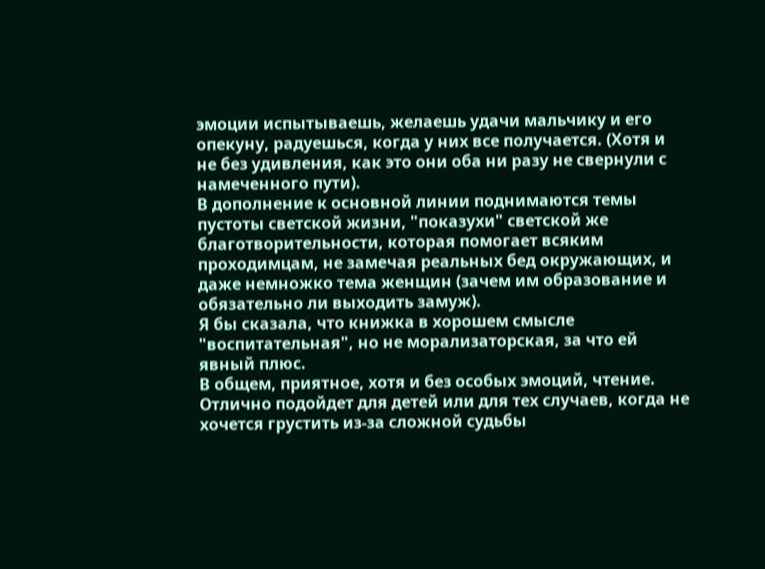эмоции испытываешь, желаешь удачи мальчику и его опекуну, радуешься, когда у них все получается. (Хотя и не без удивления, как это они оба ни разу не свернули с намеченного пути).
В дополнение к основной линии поднимаются темы пустоты светской жизни, "показухи" светской же благотворительности, которая помогает всяким проходимцам, не замечая реальных бед окружающих, и даже немножко тема женщин (зачем им образование и обязательно ли выходить замуж).
Я бы сказала, что книжка в хорошем смысле "воспитательная", но не морализаторская, за что ей явный плюс.
В общем, приятное, хотя и без особых эмоций, чтение. Отлично подойдет для детей или для тех случаев, когда не хочется грустить из-за сложной судьбы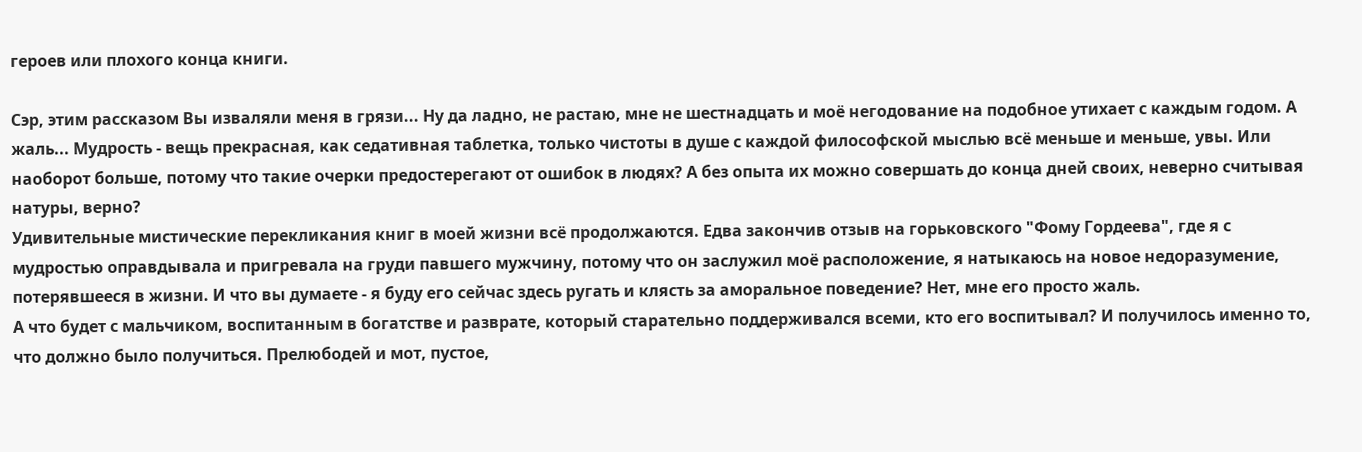героев или плохого конца книги.

Сэр, этим рассказом Вы изваляли меня в грязи... Ну да ладно, не растаю, мне не шестнадцать и моё негодование на подобное утихает с каждым годом. А жаль... Мудрость - вещь прекрасная, как седативная таблетка, только чистоты в душе с каждой философской мыслью всё меньше и меньше, увы. Или наоборот больше, потому что такие очерки предостерегают от ошибок в людях? А без опыта их можно совершать до конца дней своих, неверно считывая натуры, верно?
Удивительные мистические перекликания книг в моей жизни всё продолжаются. Едва закончив отзыв на горьковского "Фому Гордеева", где я с мудростью оправдывала и пригревала на груди павшего мужчину, потому что он заслужил моё расположение, я натыкаюсь на новое недоразумение, потерявшееся в жизни. И что вы думаете - я буду его сейчас здесь ругать и клясть за аморальное поведение? Нет, мне его просто жаль.
А что будет с мальчиком, воспитанным в богатстве и разврате, который старательно поддерживался всеми, кто его воспитывал? И получилось именно то, что должно было получиться. Прелюбодей и мот, пустое,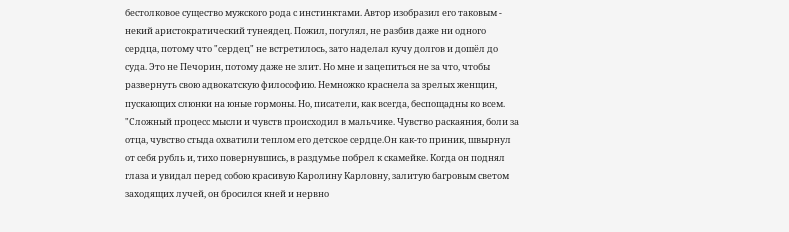бестолковое существо мужского рода с инстинктами. Автор изобразил его таковым - некий аристократический тунеядец. Пожил, погулял, не разбив даже ни одного сердца, потому что "сердец" не встретилось, зато наделал кучу долгов и дошёл до суда. Это не Печорин, потому даже не злит. Но мне и зацепиться не за что, чтобы развернуть свою адвокатскую философию. Немножко краснела за зрелых женщин, пускающих слюнки на юные гормоны. Но, писатели, как всегда, беспощадны ко всем.
"Сложный процесс мысли и чувств происходил в мальчике. Чувство раскаяния, боли за отца, чувство стыда охватили теплом его детское сердце.Он как-то приник, швырнул от себя рубль и, тихо повернувшись, в раздумье побрел к скамейке. Когда он поднял глаза и увидал перед собою красивую Каролину Карловну, залитую багровым светом заходящих лучей, он бросился кней и нервно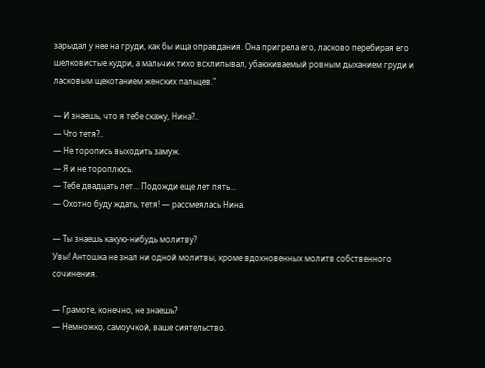зарыдал у нее на груди, как бы ища оправдания. Она пригрела его, ласково перебирая его шелковистые кудри, а мальчик тихо всхлипывал, убаюкиваемый ровным дыханием груди и ласковым щекотанием женских пальцев."

— И знаешь, что я тебе скажу, Нина?..
— Что тетя?..
— Не торопись выходить замуж.
— Я и не тороплюсь.
— Тебе двадцать лет… Подожди еще лет пять…
— Охотно буду ждать, тетя! — рассмеялась Нина.

— Ты знаешь какую-нибудь молитву?
Увы! Антошка не знал ни одной молитвы, кроме вдохновенных молитв собственного сочинения.

— Грамоте, конечно, не знаешь?
— Немножко, самоучкой, ваше сиятельство.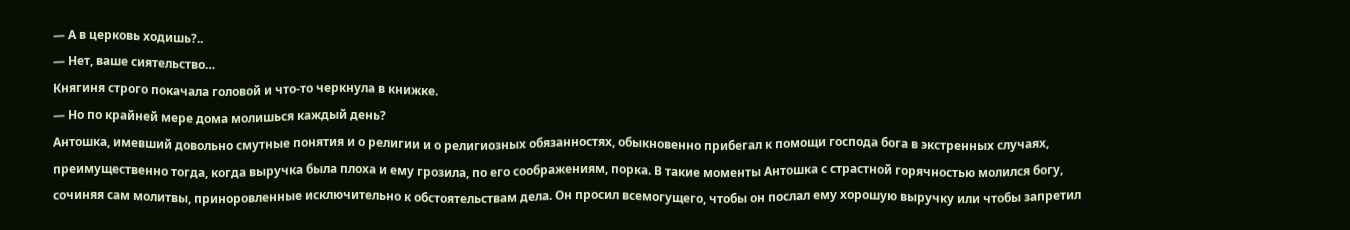— А в церковь ходишь?..
— Нет, ваше сиятельство…
Княгиня строго покачала головой и что-то черкнула в книжке.
— Но по крайней мере дома молишься каждый день?
Антошка, имевший довольно смутные понятия и о религии и о религиозных обязанностях, обыкновенно прибегал к помощи господа бога в экстренных случаях, преимущественно тогда, когда выручка была плоха и ему грозила, по его соображениям, порка. В такие моменты Антошка с страстной горячностью молился богу, сочиняя сам молитвы, приноровленные исключительно к обстоятельствам дела. Он просил всемогущего, чтобы он послал ему хорошую выручку или чтобы запретил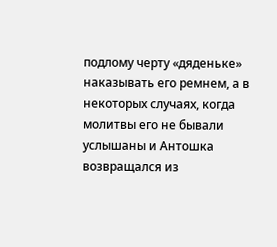подлому черту «дяденьке» наказывать его ремнем, а в некоторых случаях, когда молитвы его не бывали услышаны и Антошка возвращался из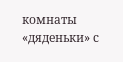комнаты «дяденьки» с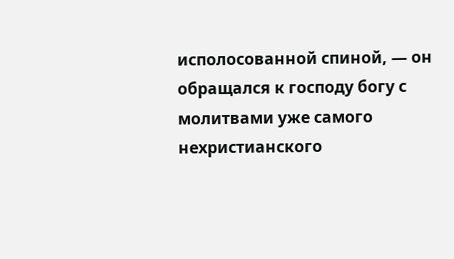исполосованной спиной, — он обращался к господу богу с молитвами уже самого нехристианского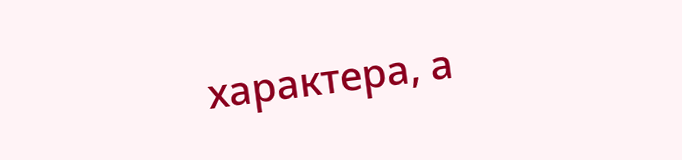характера, а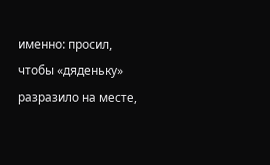именно: просил, чтобы «дяденьку» разразило на месте,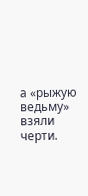а «рыжую ведьму» взяли черти.